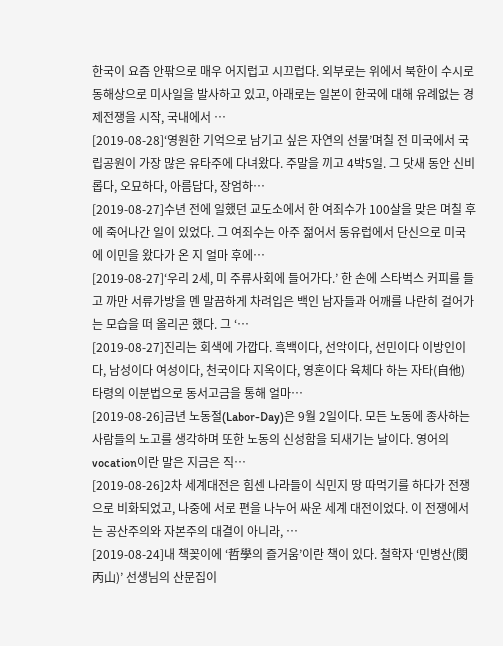한국이 요즘 안팎으로 매우 어지럽고 시끄럽다. 외부로는 위에서 북한이 수시로 동해상으로 미사일을 발사하고 있고, 아래로는 일본이 한국에 대해 유례없는 경제전쟁을 시작, 국내에서 …
[2019-08-28]‘영원한 기억으로 남기고 싶은 자연의 선물’며칠 전 미국에서 국립공원이 가장 많은 유타주에 다녀왔다. 주말을 끼고 4박5일. 그 닷새 동안 신비롭다, 오묘하다, 아름답다, 장엄하…
[2019-08-27]수년 전에 일했던 교도소에서 한 여죄수가 100살을 맞은 며칠 후에 죽어나간 일이 있었다. 그 여죄수는 아주 젊어서 동유럽에서 단신으로 미국에 이민을 왔다가 온 지 얼마 후에…
[2019-08-27]‘우리 2세, 미 주류사회에 들어가다.’ 한 손에 스타벅스 커피를 들고 까만 서류가방을 멘 말끔하게 차려입은 백인 남자들과 어깨를 나란히 걸어가는 모습을 떠 올리곤 했다. 그 ‘…
[2019-08-27]진리는 회색에 가깝다. 흑백이다, 선악이다, 선민이다 이방인이다, 남성이다 여성이다, 천국이다 지옥이다, 영혼이다 육체다 하는 자타(自他) 타령의 이분법으로 동서고금을 통해 얼마…
[2019-08-26]금년 노동절(Labor-Day)은 9월 2일이다. 모든 노동에 종사하는 사람들의 노고를 생각하며 또한 노동의 신성함을 되새기는 날이다. 영어의 vocation이란 말은 지금은 직…
[2019-08-26]2차 세계대전은 힘센 나라들이 식민지 땅 따먹기를 하다가 전쟁으로 비화되었고, 나중에 서로 편을 나누어 싸운 세계 대전이었다. 이 전쟁에서는 공산주의와 자본주의 대결이 아니라, …
[2019-08-24]내 책꽂이에 ‘哲學의 즐거움’이란 책이 있다. 철학자 ‘민병산(閔丙山)’ 선생님의 산문집이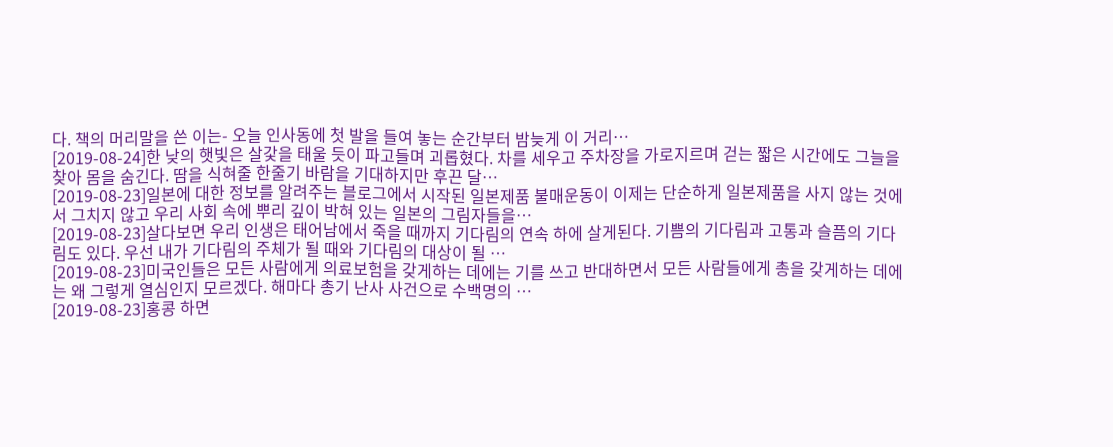다. 책의 머리말을 쓴 이는- 오늘 인사동에 첫 발을 들여 놓는 순간부터 밤늦게 이 거리…
[2019-08-24]한 낮의 햇빛은 살갗을 태울 듯이 파고들며 괴롭혔다. 차를 세우고 주차장을 가로지르며 걷는 짧은 시간에도 그늘을 찾아 몸을 숨긴다. 땀을 식혀줄 한줄기 바람을 기대하지만 후끈 달…
[2019-08-23]일본에 대한 정보를 알려주는 블로그에서 시작된 일본제품 불매운동이 이제는 단순하게 일본제품을 사지 않는 것에서 그치지 않고 우리 사회 속에 뿌리 깊이 박혀 있는 일본의 그림자들을…
[2019-08-23]살다보면 우리 인생은 태어남에서 죽을 때까지 기다림의 연속 하에 살게된다. 기쁨의 기다림과 고통과 슬픔의 기다림도 있다. 우선 내가 기다림의 주체가 될 때와 기다림의 대상이 될 …
[2019-08-23]미국인들은 모든 사람에게 의료보험을 갖게하는 데에는 기를 쓰고 반대하면서 모든 사람들에게 총을 갖게하는 데에는 왜 그렇게 열심인지 모르겠다. 해마다 총기 난사 사건으로 수백명의 …
[2019-08-23]홍콩 하면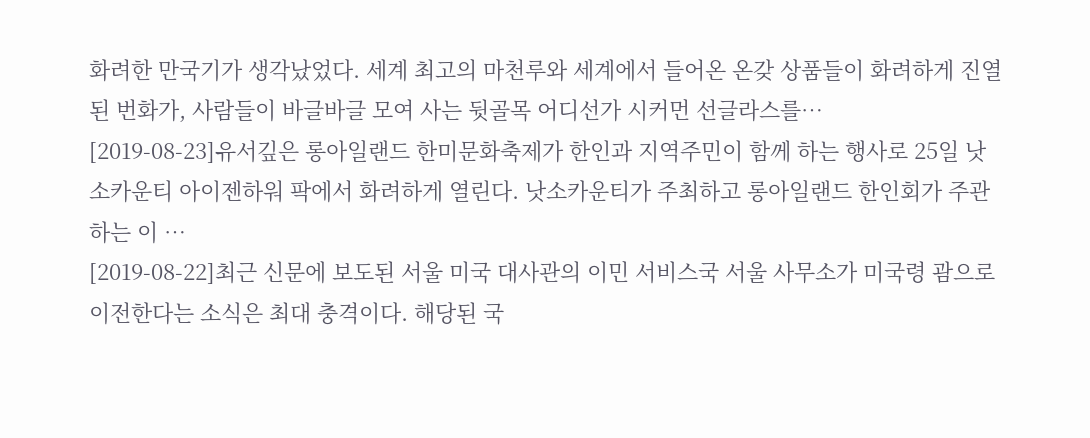화려한 만국기가 생각났었다. 세계 최고의 마천루와 세계에서 들어온 온갖 상품들이 화려하게 진열된 번화가, 사람들이 바글바글 모여 사는 뒷골목 어디선가 시커먼 선글라스를…
[2019-08-23]유서깊은 롱아일랜드 한미문화축제가 한인과 지역주민이 함께 하는 행사로 25일 낫소카운티 아이젠하워 팍에서 화려하게 열린다. 낫소카운티가 주최하고 롱아일랜드 한인회가 주관하는 이 …
[2019-08-22]최근 신문에 보도된 서울 미국 대사관의 이민 서비스국 서울 사무소가 미국령 괌으로 이전한다는 소식은 최대 충격이다. 해당된 국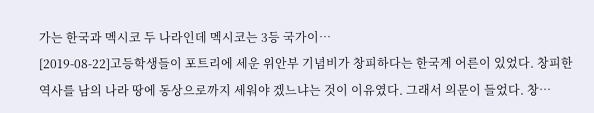가는 한국과 멕시코 두 나라인데 멕시코는 3등 국가이…
[2019-08-22]고등학생들이 포트리에 세운 위안부 기념비가 창피하다는 한국계 어른이 있었다. 창피한 역사를 남의 나라 땅에 동상으로까지 세워야 겠느냐는 것이 이유였다. 그래서 의문이 들었다. 창…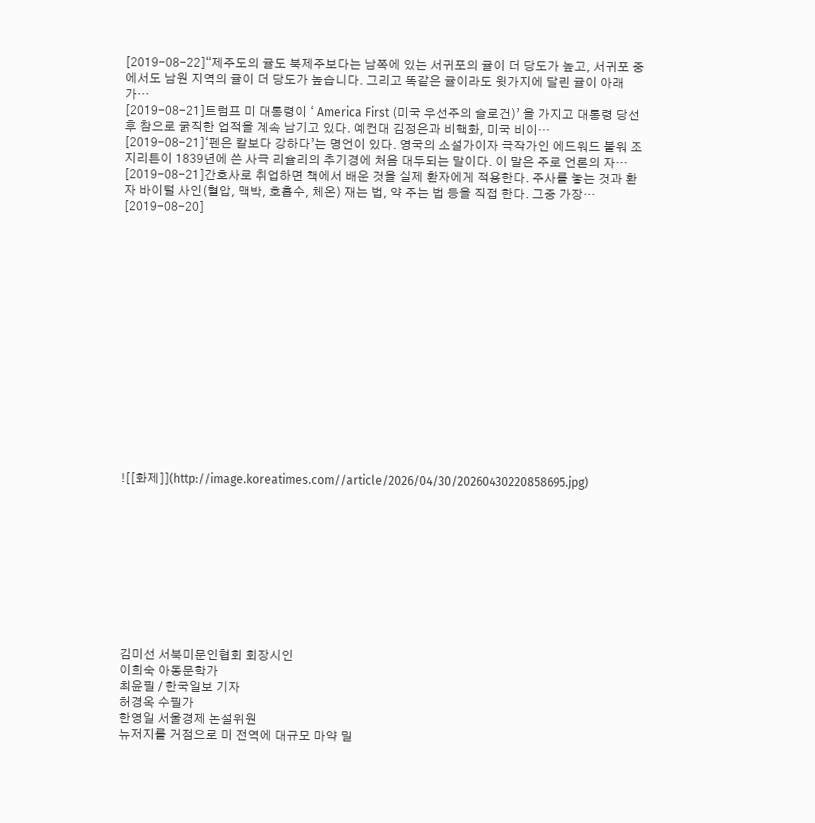[2019-08-22]“제주도의 귤도 북제주보다는 남쪽에 있는 서귀포의 귤이 더 당도가 높고, 서귀포 중에서도 남원 지역의 귤이 더 당도가 높습니다. 그리고 똑같은 귤이라도 윗가지에 달린 귤이 아래가…
[2019-08-21]트럼프 미 대통령이 ‘ America First (미국 우선주의 슬로건)’ 을 가지고 대통령 당선 후 참으로 굵직한 업적을 계속 남기고 있다. 예컨대 김정은과 비핵화, 미국 비이…
[2019-08-21]‘펜은 칼보다 강하다’는 명언이 있다. 영국의 소설가이자 극작가인 에드워드 불워 조지리튼이 1839년에 쓴 사극 리슐리의 추기경에 처음 대두되는 말이다. 이 말은 주로 언론의 자…
[2019-08-21]간호사로 취업하면 책에서 배운 것을 실제 환자에게 적용한다. 주사를 놓는 것과 환자 바이털 사인(혈압, 맥박, 호흡수, 체온) 재는 법, 약 주는 법 등을 직접 한다. 그중 가장…
[2019-08-20]
















![[화제]](http://image.koreatimes.com//article/2026/04/30/20260430220858695.jpg)










김미선 서북미문인협회 회장시인
이희숙 아동문학가
최윤필 / 한국일보 기자
허경옥 수필가
한영일 서울경제 논설위원
뉴저지를 거점으로 미 전역에 대규모 마약 밀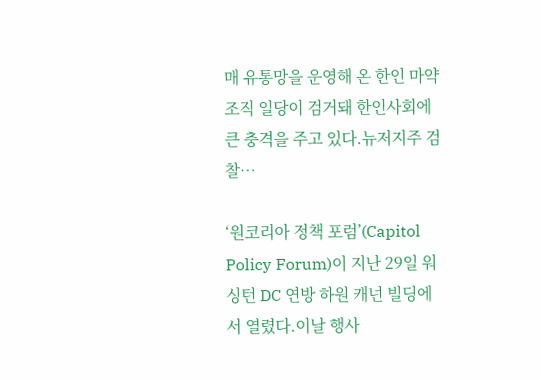매 유통망을 운영해 온 한인 마약 조직 일당이 검거돼 한인사회에 큰 충격을 주고 있다.뉴저지주 검찰…

‘원코리아 정책 포럼’(Capitol Policy Forum)이 지난 29일 워싱턴 DC 연방 하원 캐넌 빌딩에서 열렸다.이날 행사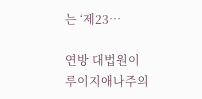는 ‘제23…

연방 대법원이 루이지애나주의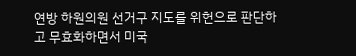연방 하원의원 선거구 지도를 위헌으로 판단하고 무효화하면서 미국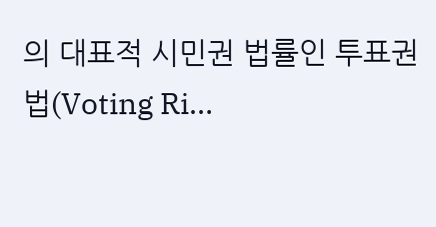의 대표적 시민권 법률인 투표권법(Voting Ri…